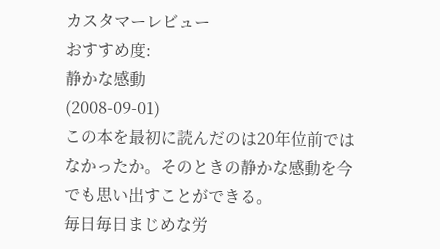カスタマーレビュー
おすすめ度:
静かな感動
(2008-09-01)
この本を最初に読んだのは20年位前ではなかったか。そのときの静かな感動を今でも思い出すことができる。
毎日毎日まじめな労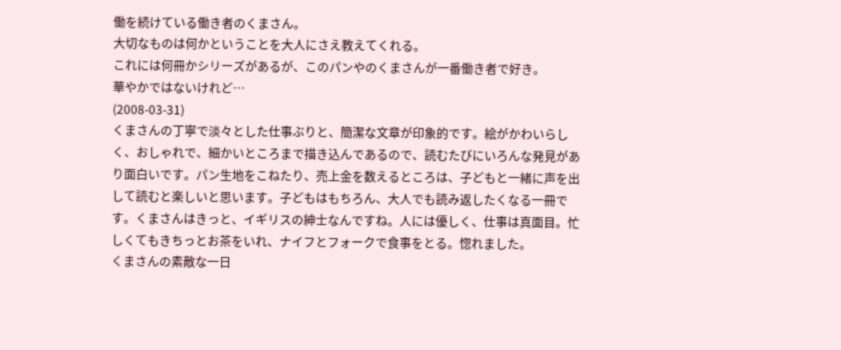働を続けている働き者のくまさん。
大切なものは何かということを大人にさえ教えてくれる。
これには何冊かシリーズがあるが、このパンやのくまさんが一番働き者で好き。
華やかではないけれど…
(2008-03-31)
くまさんの丁寧で淡々とした仕事ぶりと、簡潔な文章が印象的です。絵がかわいらしく、おしゃれで、細かいところまで描き込んであるので、読むたびにいろんな発見があり面白いです。パン生地をこねたり、売上金を数えるところは、子どもと一緒に声を出して読むと楽しいと思います。子どもはもちろん、大人でも読み返したくなる一冊です。くまさんはきっと、イギリスの紳士なんですね。人には優しく、仕事は真面目。忙しくてもきちっとお茶をいれ、ナイフとフォークで食事をとる。惚れました。
くまさんの素敵な一日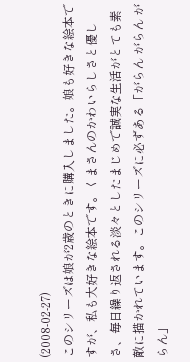(2008-02-27)
このシリーズは娘が2歳のときに購入しました。娘も好きな絵本ですが、私も大好きな絵本です。くまさんのかわいらしさと優しさ、毎日繰り返される淡々としたまじめで誠実な生活がとても素敵に描かれています。このシリーズに必ずある「がらん がらん がらん」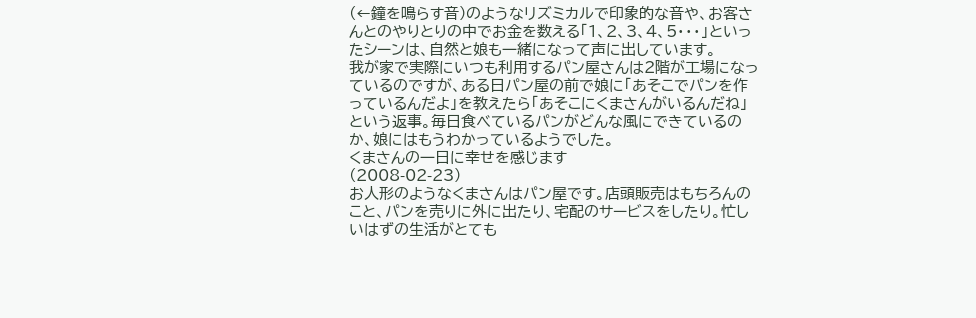(←鐘を鳴らす音)のようなリズミカルで印象的な音や、お客さんとのやりとりの中でお金を数える「1、2、3、4、5・・・」といったシーンは、自然と娘も一緒になって声に出しています。
我が家で実際にいつも利用するパン屋さんは2階が工場になっているのですが、ある日パン屋の前で娘に「あそこでパンを作っているんだよ」を教えたら「あそこにくまさんがいるんだね」という返事。毎日食べているパンがどんな風にできているのか、娘にはもうわかっているようでした。
くまさんの一日に幸せを感じます
(2008-02-23)
お人形のようなくまさんはパン屋です。店頭販売はもちろんのこと、パンを売りに外に出たり、宅配のサービスをしたり。忙しいはずの生活がとても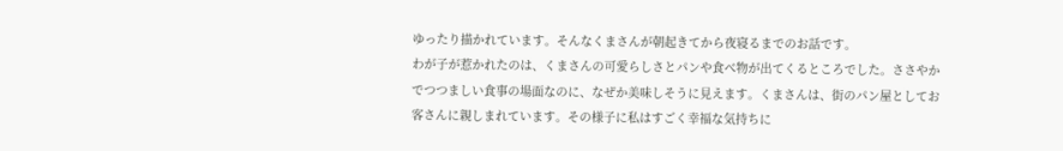ゆったり描かれています。そんなくまさんが朝起きてから夜寝るまでのお話です。
わが子が惹かれたのは、くまさんの可愛らしさとパンや食べ物が出てくるところでした。ささやかでつつましい食事の場面なのに、なぜか美味しそうに見えます。くまさんは、街のパン屋としてお客さんに親しまれています。その様子に私はすごく幸福な気持ちに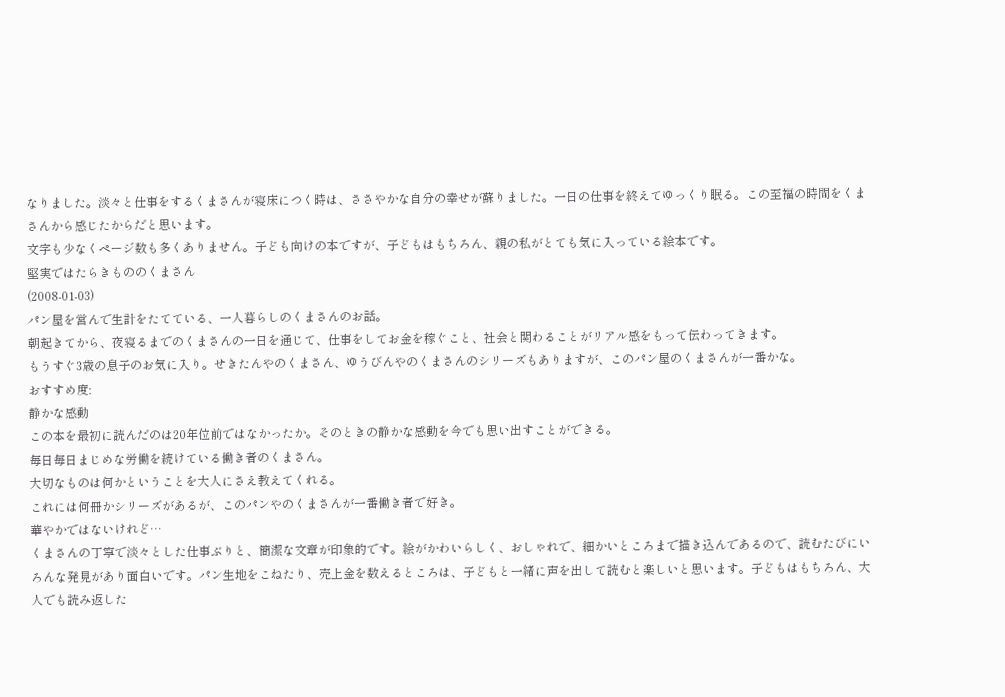なりました。淡々と仕事をするくまさんが寝床につく時は、ささやかな自分の幸せが蘇りました。一日の仕事を終えてゆっくり眠る。この至福の時間をくまさんから感じたからだと思います。
文字も少なくページ数も多くありません。子ども向けの本ですが、子どもはもちろん、親の私がとても気に入っている絵本です。
堅実ではたらきもののくまさん
(2008-01-03)
パン屋を営んで生計をたてている、一人暮らしのくまさんのお話。
朝起きてから、夜寝るまでのくまさんの一日を通じて、仕事をしてお金を稼ぐこと、社会と関わることがリアル感をもって伝わってきます。
もうすぐ3歳の息子のお気に入り。せきたんやのくまさん、ゆうびんやのくまさんのシリーズもありますが、このパン屋のくまさんが一番かな。
おすすめ度:
静かな感動
この本を最初に読んだのは20年位前ではなかったか。そのときの静かな感動を今でも思い出すことができる。
毎日毎日まじめな労働を続けている働き者のくまさん。
大切なものは何かということを大人にさえ教えてくれる。
これには何冊かシリーズがあるが、このパンやのくまさんが一番働き者で好き。
華やかではないけれど…
くまさんの丁寧で淡々とした仕事ぶりと、簡潔な文章が印象的です。絵がかわいらしく、おしゃれで、細かいところまで描き込んであるので、読むたびにいろんな発見があり面白いです。パン生地をこねたり、売上金を数えるところは、子どもと一緒に声を出して読むと楽しいと思います。子どもはもちろん、大人でも読み返した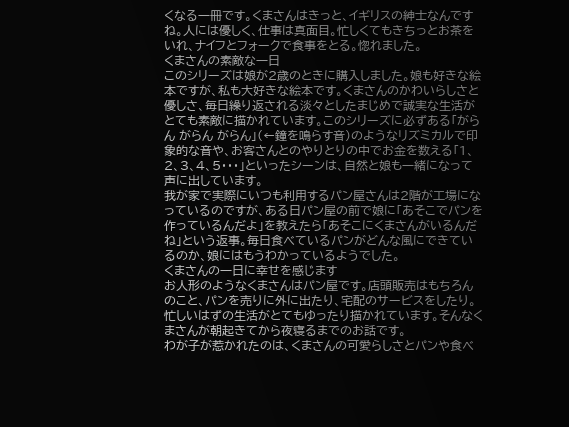くなる一冊です。くまさんはきっと、イギリスの紳士なんですね。人には優しく、仕事は真面目。忙しくてもきちっとお茶をいれ、ナイフとフォークで食事をとる。惚れました。
くまさんの素敵な一日
このシリーズは娘が2歳のときに購入しました。娘も好きな絵本ですが、私も大好きな絵本です。くまさんのかわいらしさと優しさ、毎日繰り返される淡々としたまじめで誠実な生活がとても素敵に描かれています。このシリーズに必ずある「がらん がらん がらん」(←鐘を鳴らす音)のようなリズミカルで印象的な音や、お客さんとのやりとりの中でお金を数える「1、2、3、4、5・・・」といったシーンは、自然と娘も一緒になって声に出しています。
我が家で実際にいつも利用するパン屋さんは2階が工場になっているのですが、ある日パン屋の前で娘に「あそこでパンを作っているんだよ」を教えたら「あそこにくまさんがいるんだね」という返事。毎日食べているパンがどんな風にできているのか、娘にはもうわかっているようでした。
くまさんの一日に幸せを感じます
お人形のようなくまさんはパン屋です。店頭販売はもちろんのこと、パンを売りに外に出たり、宅配のサービスをしたり。忙しいはずの生活がとてもゆったり描かれています。そんなくまさんが朝起きてから夜寝るまでのお話です。
わが子が惹かれたのは、くまさんの可愛らしさとパンや食べ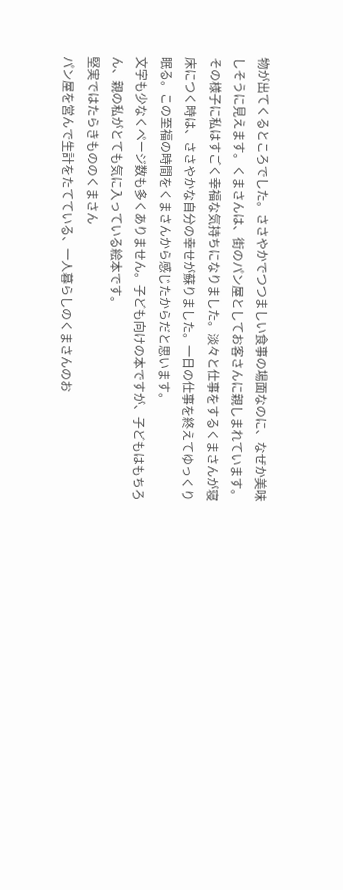物が出てくるところでした。ささやかでつつましい食事の場面なのに、なぜか美味しそうに見えます。くまさんは、街のパン屋としてお客さんに親しまれています。その様子に私はすごく幸福な気持ちになりました。淡々と仕事をするくまさんが寝床につく時は、ささやかな自分の幸せが蘇りました。一日の仕事を終えてゆっくり眠る。この至福の時間をくまさんから感じたからだと思います。
文字も少なくページ数も多くありません。子ども向けの本ですが、子どもはもちろん、親の私がとても気に入っている絵本です。
堅実ではたらきもののくまさん
パン屋を営んで生計をたてている、一人暮らしのくまさんのお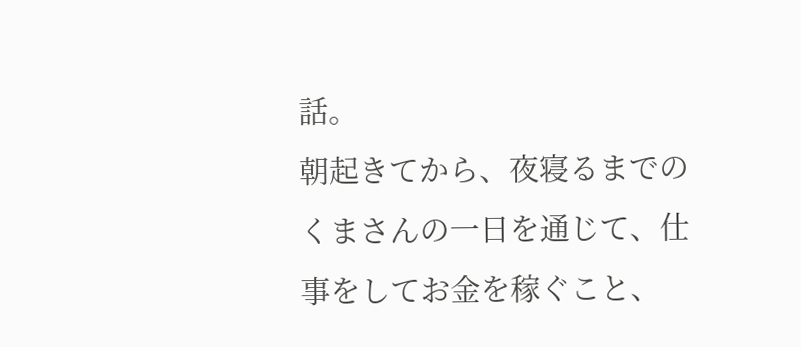話。
朝起きてから、夜寝るまでのくまさんの一日を通じて、仕事をしてお金を稼ぐこと、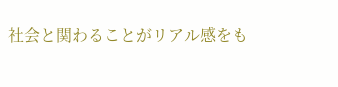社会と関わることがリアル感をも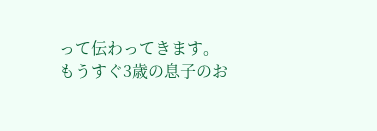って伝わってきます。
もうすぐ3歳の息子のお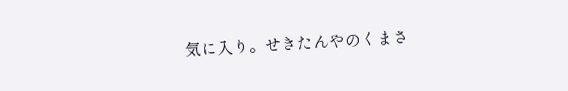気に入り。せきたんやのくまさ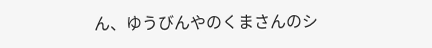ん、ゆうびんやのくまさんのシ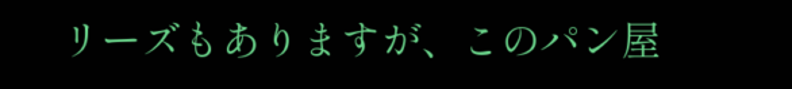リーズもありますが、このパン屋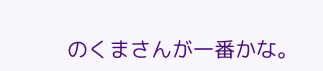のくまさんが一番かな。